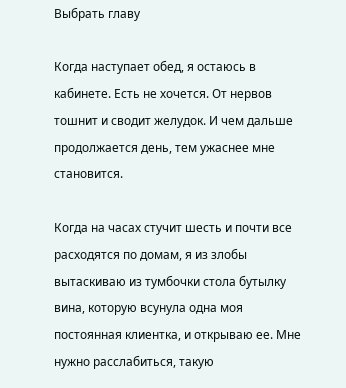Выбрать главу

Когда наступает обед, я остаюсь в кабинете. Есть не хочется. От нервов тошнит и сводит желудок. И чем дальше продолжается день, тем ужаснее мне становится.

Когда на часах стучит шесть и почти все расходятся по домам, я из злобы вытаскиваю из тумбочки стола бутылку вина, которую всунула одна моя постоянная клиентка, и открываю ее. Мне нужно расслабиться, такую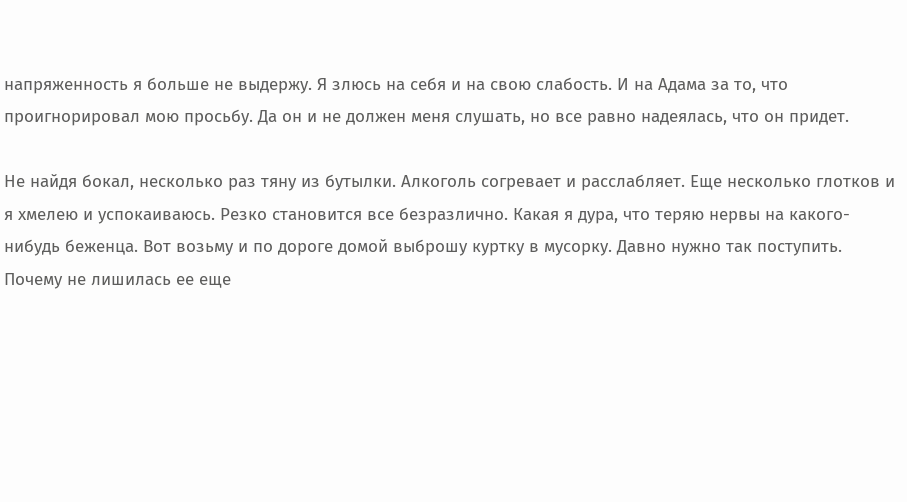напряженность я больше не выдержу. Я злюсь на себя и на свою слабость. И на Адама за то, что проигнорировал мою просьбу. Да он и не должен меня слушать, но все равно надеялась, что он придет.

Не найдя бокал, несколько раз тяну из бутылки. Алкоголь согревает и расслабляет. Еще несколько глотков и я хмелею и успокаиваюсь. Резко становится все безразлично. Какая я дура, что теряю нервы на какого-нибудь беженца. Вот возьму и по дороге домой выброшу куртку в мусорку. Давно нужно так поступить. Почему не лишилась ее еще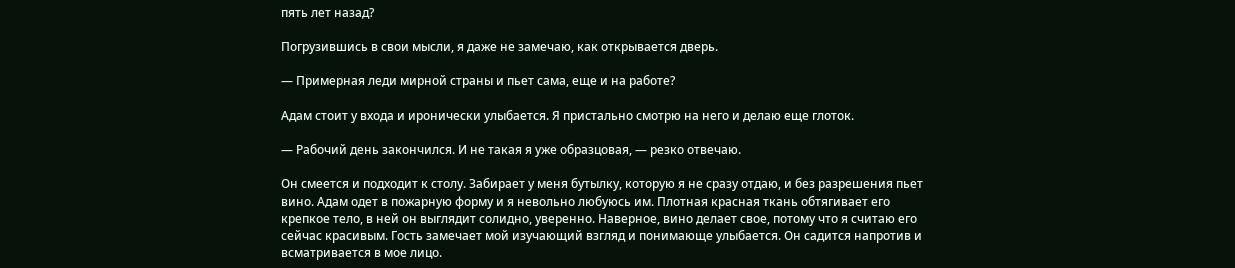пять лет назад?

Погрузившись в свои мысли, я даже не замечаю, как открывается дверь.

— Примерная леди мирной страны и пьет сама, еще и на работе?

Адам стоит у входа и иронически улыбается. Я пристально смотрю на него и делаю еще глоток.

— Рабочий день закончился. И не такая я уже образцовая, — резко отвечаю.

Он смеется и подходит к столу. Забирает у меня бутылку, которую я не сразу отдаю, и без разрешения пьет вино. Адам одет в пожарную форму и я невольно любуюсь им. Плотная красная ткань обтягивает его крепкое тело, в ней он выглядит солидно, уверенно. Наверное, вино делает свое, потому что я считаю его сейчас красивым. Гость замечает мой изучающий взгляд и понимающе улыбается. Он садится напротив и всматривается в мое лицо.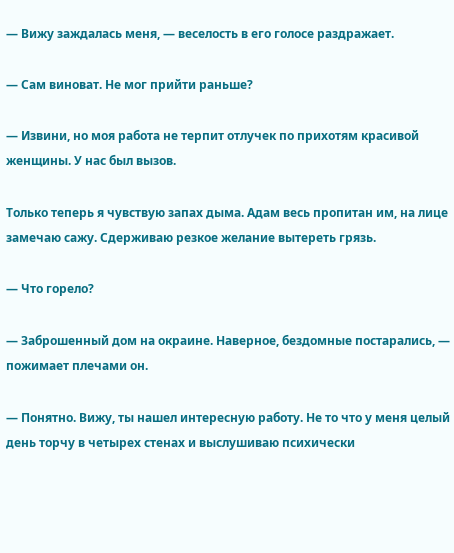— Вижу заждалась меня, — веселость в его голосе раздражает.

— Сам виноват. Не мог прийти раньше?

— Извини, но моя работа не терпит отлучек по прихотям красивой женщины. У нас был вызов.

Только теперь я чувствую запах дыма. Адам весь пропитан им, на лице замечаю сажу. Сдерживаю резкое желание вытереть грязь.

— Что горело?

— Заброшенный дом на окраине. Наверное, бездомные постарались, — пожимает плечами он.

— Понятно. Вижу, ты нашел интересную работу. Не то что у меня целый день торчу в четырех стенах и выслушиваю психически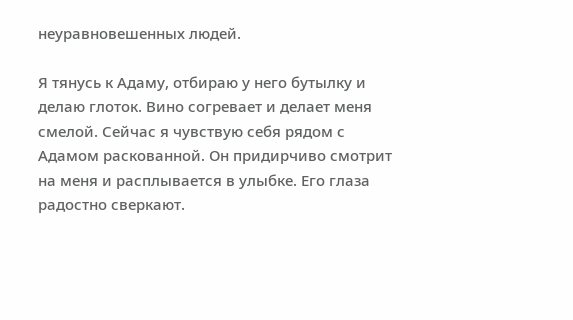неуравновешенных людей.

Я тянусь к Адаму, отбираю у него бутылку и делаю глоток. Вино согревает и делает меня смелой. Сейчас я чувствую себя рядом с Адамом раскованной. Он придирчиво смотрит на меня и расплывается в улыбке. Его глаза радостно сверкают.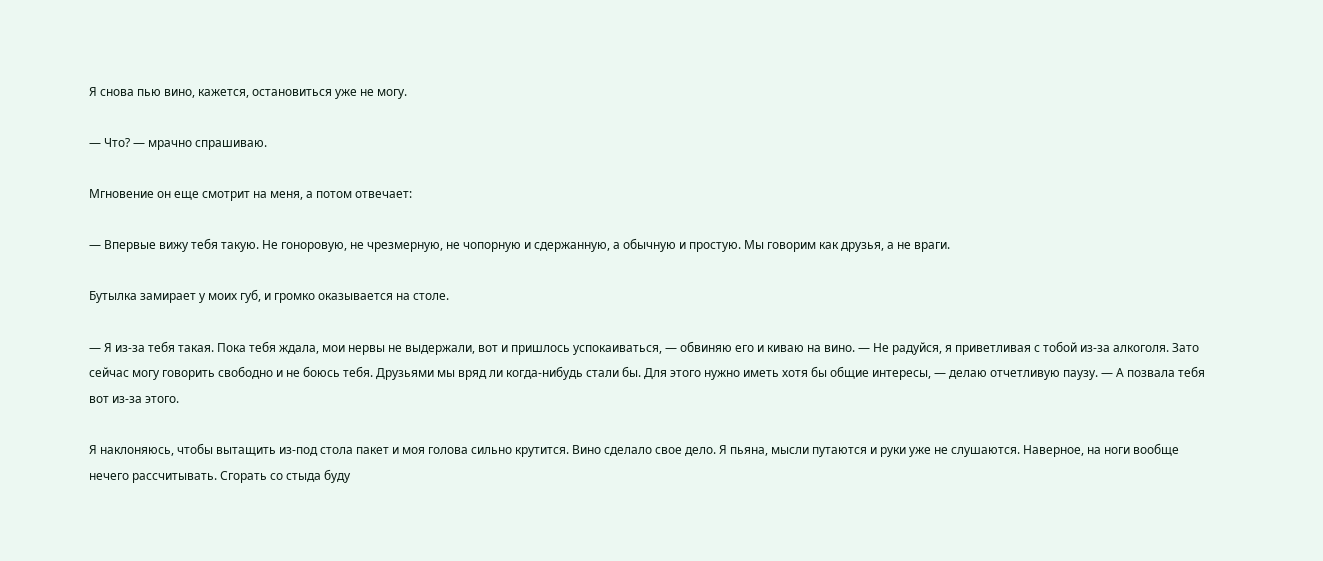Я снова пью вино, кажется, остановиться уже не могу.

— Что? — мрачно спрашиваю.

Мгновение он еще смотрит на меня, а потом отвечает:

— Впервые вижу тебя такую. Не гоноровую, не чрезмерную, не чопорную и сдержанную, а обычную и простую. Мы говорим как друзья, а не враги.

Бутылка замирает у моих губ, и громко оказывается на столе.

— Я из-за тебя такая. Пока тебя ждала, мои нервы не выдержали, вот и пришлось успокаиваться, — обвиняю его и киваю на вино. — Не радуйся, я приветливая с тобой из-за алкоголя. Зато сейчас могу говорить свободно и не боюсь тебя. Друзьями мы вряд ли когда-нибудь стали бы. Для этого нужно иметь хотя бы общие интересы, — делаю отчетливую паузу. — А позвала тебя вот из-за этого.

Я наклоняюсь, чтобы вытащить из-под стола пакет и моя голова сильно крутится. Вино сделало свое дело. Я пьяна, мысли путаются и руки уже не слушаются. Наверное, на ноги вообще нечего рассчитывать. Сгорать со стыда буду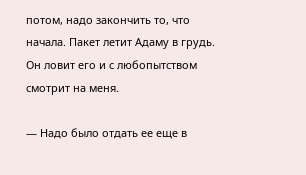потом, надо закончить то, что начала. Пакет летит Адаму в грудь. Он ловит его и с любопытством смотрит на меня.

— Надо было отдать ее еще в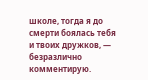школе, тогда я до смерти боялась тебя и твоих дружков, — безразлично комментирую.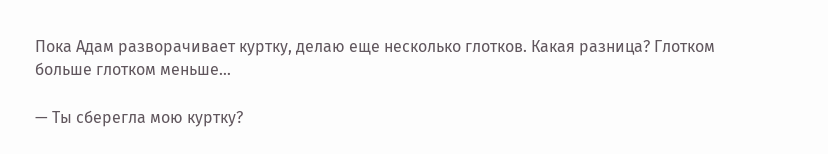Пока Адам разворачивает куртку, делаю еще несколько глотков. Какая разница? Глотком больше глотком меньше…

— Ты сберегла мою куртку?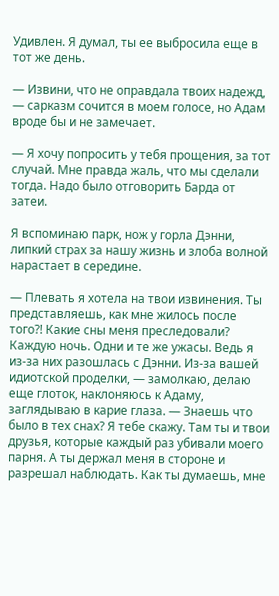Удивлен. Я думал, ты ее выбросила еще в тот же день.

— Извини, что не оправдала твоих надежд, — сарказм сочится в моем голосе, но Адам вроде бы и не замечает.

— Я хочу попросить у тебя прощения, за тот случай. Мне правда жаль, что мы сделали тогда. Надо было отговорить Барда от затеи.

Я вспоминаю парк, нож у горла Дэнни, липкий страх за нашу жизнь и злоба волной нарастает в середине.

— Плевать я хотела на твои извинения. Ты представляешь, как мне жилось после того?! Какие сны меня преследовали? Каждую ночь. Одни и те же ужасы. Ведь я из-за них разошлась с Дэнни. Из-за вашей идиотской проделки, — замолкаю, делаю еще глоток, наклоняюсь к Адаму, заглядываю в карие глаза. — Знаешь что было в тех снах? Я тебе скажу. Там ты и твои друзья, которые каждый раз убивали моего парня. А ты держал меня в стороне и разрешал наблюдать. Как ты думаешь, мне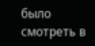было смотреть в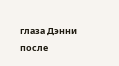глаза Дэнни после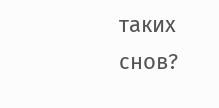таких снов?